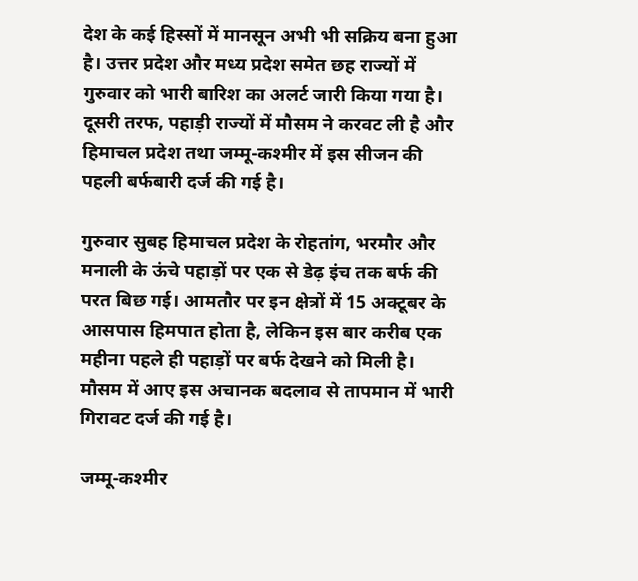देश के कई हिस्सों में मानसून अभी भी सक्रिय बना हुआ है। उत्तर प्रदेश और मध्य प्रदेश समेत छह राज्यों में गुरुवार को भारी बारिश का अलर्ट जारी किया गया है। दूसरी तरफ, पहाड़ी राज्यों में मौसम ने करवट ली है और हिमाचल प्रदेश तथा जम्मू-कश्मीर में इस सीजन की पहली बर्फबारी दर्ज की गई है।

गुरुवार सुबह हिमाचल प्रदेश के रोहतांग, भरमौर और मनाली के ऊंचे पहाड़ों पर एक से डेढ़ इंच तक बर्फ की परत बिछ गई। आमतौर पर इन क्षेत्रों में 15 अक्टूबर के आसपास हिमपात होता है, लेकिन इस बार करीब एक महीना पहले ही पहाड़ों पर बर्फ देखने को मिली है। मौसम में आए इस अचानक बदलाव से तापमान में भारी गिरावट दर्ज की गई है।

जम्मू-कश्मीर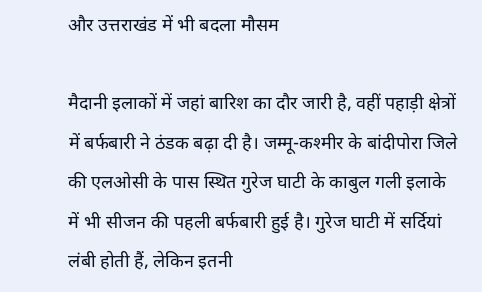और उत्तराखंड में भी बदला मौसम

मैदानी इलाकों में जहां बारिश का दौर जारी है, वहीं पहाड़ी क्षेत्रों में बर्फबारी ने ठंडक बढ़ा दी है। जम्मू-कश्मीर के बांदीपोरा जिले की एलओसी के पास स्थित गुरेज घाटी के काबुल गली इलाके में भी सीजन की पहली बर्फबारी हुई है। गुरेज घाटी में सर्दियां लंबी होती हैं, लेकिन इतनी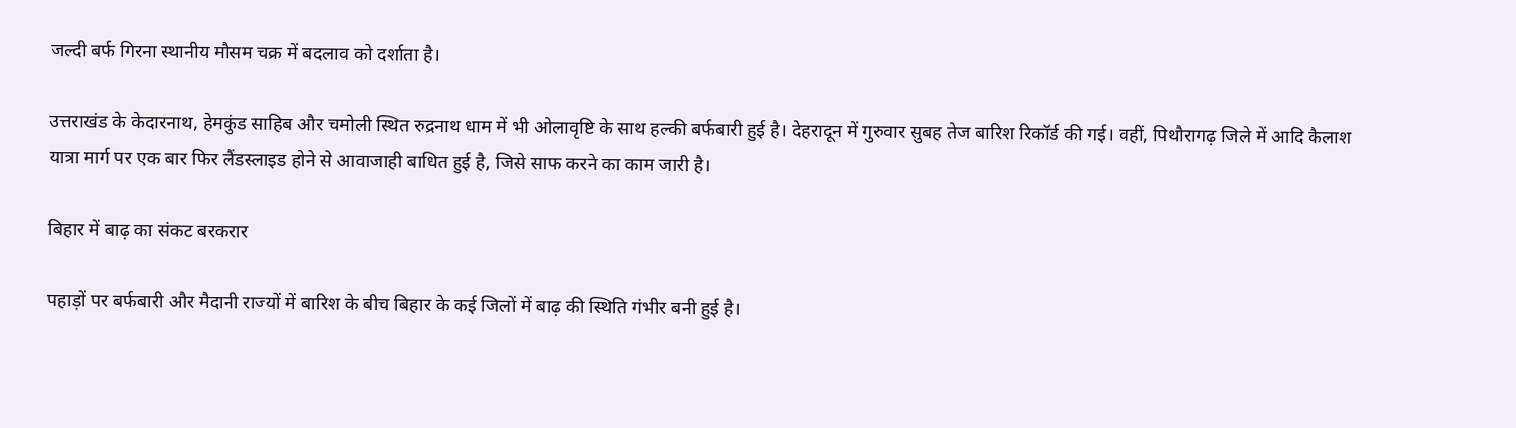जल्दी बर्फ गिरना स्थानीय मौसम चक्र में बदलाव को दर्शाता है।

उत्तराखंड के केदारनाथ, हेमकुंड साहिब और चमोली स्थित रुद्रनाथ धाम में भी ओलावृष्टि के साथ हल्की बर्फबारी हुई है। देहरादून में गुरुवार सुबह तेज बारिश रिकॉर्ड की गई। वहीं, पिथौरागढ़ जिले में आदि कैलाश यात्रा मार्ग पर एक बार फिर लैंडस्लाइड होने से आवाजाही बाधित हुई है, जिसे साफ करने का काम जारी है।

बिहार में बाढ़ का संकट बरकरार

पहाड़ों पर बर्फबारी और मैदानी राज्यों में बारिश के बीच बिहार के कई जिलों में बाढ़ की स्थिति गंभीर बनी हुई है।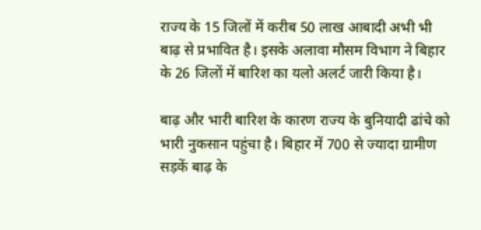राज्य के 15 जिलों में करीब 50 लाख आबादी अभी भी बाढ़ से प्रभावित है। इसके अलावा मौसम विभाग ने बिहार के 26 जिलों में बारिश का यलो अलर्ट जारी किया है।

बाढ़ और भारी बारिश के कारण राज्य के बुनियादी ढांचे को भारी नुकसान पहुंचा है। बिहार में 700 से ज्यादा ग्रामीण सड़कें बाढ़ के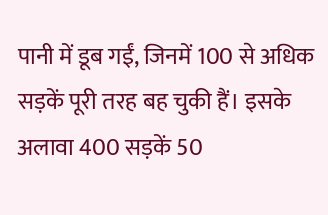पानी में डूब गईं, जिनमें 100 से अधिक सड़कें पूरी तरह बह चुकी हैं। इसके अलावा 400 सड़कें 50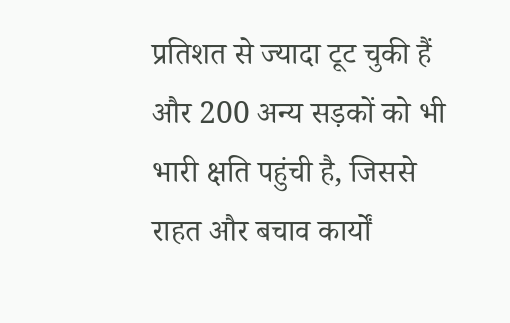प्रतिशत से ज्यादा टूट चुकी हैं और 200 अन्य सड़कों को भी भारी क्षति पहुंची है, जिससे राहत और बचाव कार्यों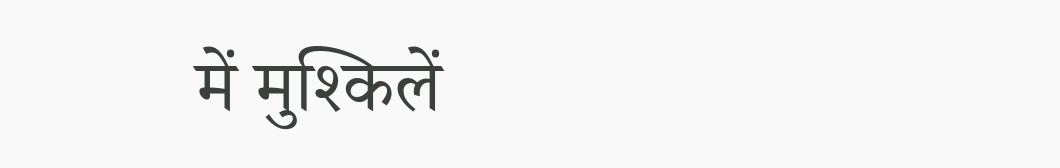में मुश्किलें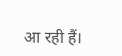आ रही हैं।